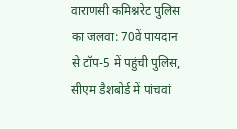वाराणसी कमिश्नरेट पुलिस का जलवा: 70वें पायदान से टॉप-5 में पहुंची पुलिस, सीएम डैशबोर्ड में पांचवां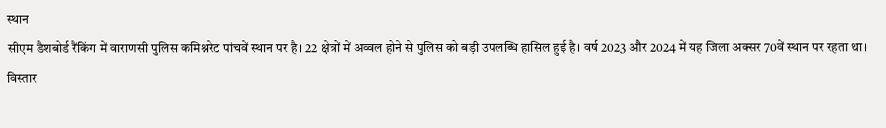स्थान
सीएम डैशबोर्ड रैंकिंग में वाराणसी पुलिस कमिश्नरेट पांचवें स्थान पर है। 22 क्षेत्रों में अव्वल होने से पुलिस को बड़ी उपलब्धि हासिल हुई है। वर्ष 2023 और 2024 में यह जिला अक्सर 70वें स्थान पर रहता था।
विस्तार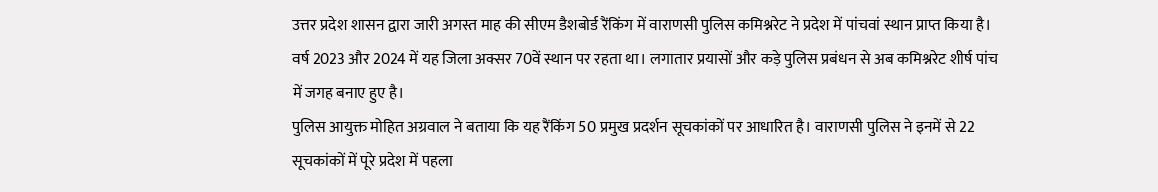उत्तर प्रदेश शासन द्वारा जारी अगस्त माह की सीएम डैशबोर्ड रैंकिंग में वाराणसी पुलिस कमिश्नरेट ने प्रदेश में पांचवां स्थान प्राप्त किया है। वर्ष 2023 और 2024 में यह जिला अक्सर 70वें स्थान पर रहता था। लगातार प्रयासों और कड़े पुलिस प्रबंधन से अब कमिश्नरेट शीर्ष पांच में जगह बनाए हुए है।
पुलिस आयुक्त मोहित अग्रवाल ने बताया कि यह रैंकिंग 50 प्रमुख प्रदर्शन सूचकांकों पर आधारित है। वाराणसी पुलिस ने इनमें से 22 सूचकांकों में पूरे प्रदेश में पहला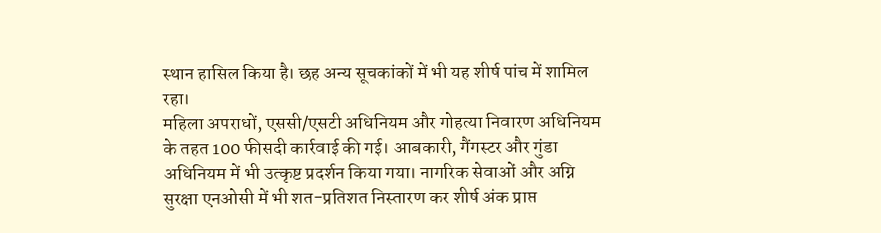स्थान हासिल किया है। छह अन्य सूचकांकों में भी यह शीर्ष पांच में शामिल रहा।
महिला अपराधों, एससी/एसटी अधिनियम और गोहत्या निवारण अधिनियम के तहत 100 फीसदी कार्रवाई की गई। आबकारी, गैंगस्टर और गुंडा अधिनियम में भी उत्कृष्ट प्रदर्शन किया गया। नागरिक सेवाओं और अग्नि सुरक्षा एनओसी में भी शत-प्रतिशत निस्तारण कर शीर्ष अंक प्राप्त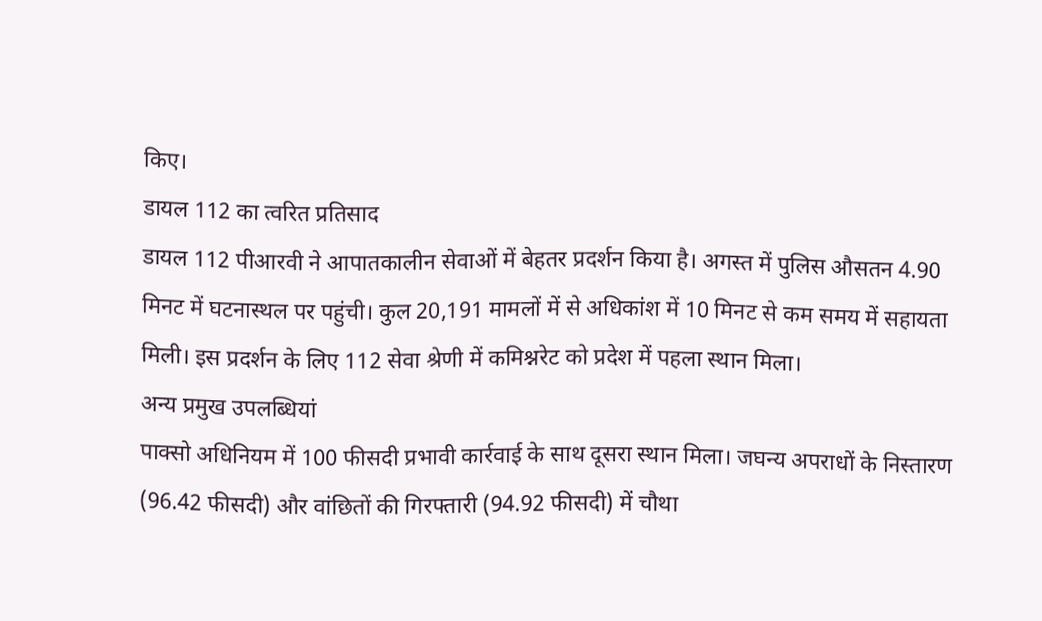किए।
डायल 112 का त्वरित प्रतिसाद
डायल 112 पीआरवी ने आपातकालीन सेवाओं में बेहतर प्रदर्शन किया है। अगस्त में पुलिस औसतन 4.90 मिनट में घटनास्थल पर पहुंची। कुल 20,191 मामलों में से अधिकांश में 10 मिनट से कम समय में सहायता मिली। इस प्रदर्शन के लिए 112 सेवा श्रेणी में कमिश्नरेट को प्रदेश में पहला स्थान मिला।
अन्य प्रमुख उपलब्धियां
पाक्सो अधिनियम में 100 फीसदी प्रभावी कार्रवाई के साथ दूसरा स्थान मिला। जघन्य अपराधों के निस्तारण (96.42 फीसदी) और वांछितों की गिरफ्तारी (94.92 फीसदी) में चौथा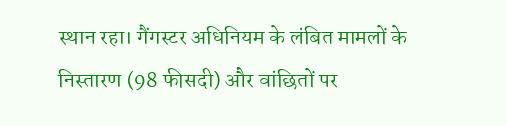स्थान रहा। गैंगस्टर अधिनियम के लंबित मामलों के निस्तारण (98 फीसदी) और वांछितों पर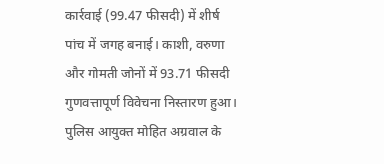कार्रवाई (99.47 फीसदी) में शीर्ष पांच में जगह बनाई। काशी, वरुणा और गोमती जोनों में 93.71 फीसदी गुणवत्तापूर्ण विवेचना निस्तारण हुआ। पुलिस आयुक्त मोहित अग्रवाल के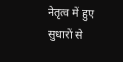नेतृत्व में हुए सुधारों से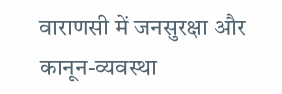वाराणसी में जनसुरक्षा और कानून-व्यवस्था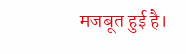मजबूत हुई है।